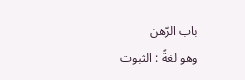باب الرّهن
وهو لغةً : الثبوت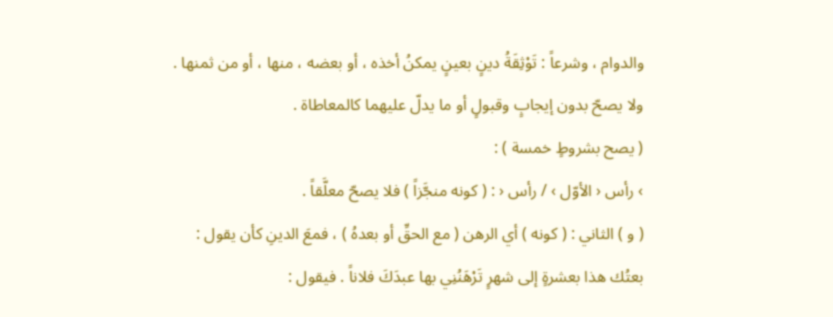والدوام ، وشرعاً : تَوْثِقَةُ دينٍ بعينٍ يمكنُ أخذه ، أو بعضه ، منها ، أو من ثمنها .
ولا يصحّ بدون إيجابٍ وقبولٍ أو ما يدلّ عليهما كالمعاطاة .
( يصح بشروطٍ خمسة ) :
› رأس ‹ الأوّل › / رأس ‹ : ( كونه منجَّزاً ) فلا يصحّ معلَّقاً .
( و ) الثاني : ( كونه ) أي الرهن ( مع الحقِّ أو بعدهُ ) ، فمعَ الدينِ كأن يقول : بعتُك هذا بعشرةٍ إلى شهرٍ تَرْهَنُنِي بها عبدَكَ فلاناً . فيقول :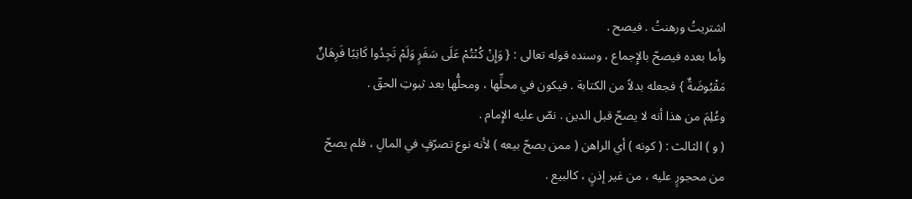اشتريتُ ورهنتُ . فيصح .
وأما بعده فيصحّ بالإِجماع ، وسنده قوله تعالى : { وَإِنْ كُنْتُمْ عَلَى سَفَرٍ وَلَمْ تَجِدُوا كَاتِبًا فَرِهَانٌ مَقْبُوضَةٌ } فجعله بدلاً من الكتابة . فيكون في محلِّها ، ومحلُّها بعد ثبوتِ الحقّ .
وعُلِمَ من هذا أنه لا يصحّ قبل الدين . نصّ عليه الإِمام .
( و ) الثالث : ( كونه ) أي الراهن ( ممن يصحّ بيعه ) لأنه نوع تصرّفٍ في المالِ ، فلم يصحّ من محجورٍ عليه ، من غير إذنٍ ، كالبيع .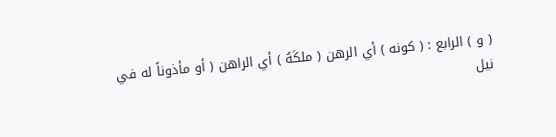( و ) الرابع : ( كونه ) أي الرهن ( ملكَهُ ) أي الراهن ( أو مأذوناً له في
نيل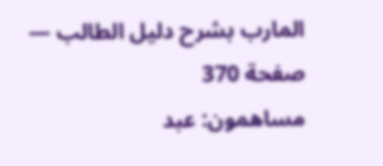المارب بشرح دليل الطالب — صفحة 370
مساهمون: عبد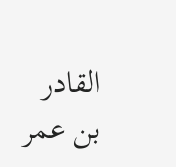القادر بن عمر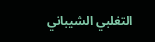التغلبي الشيباني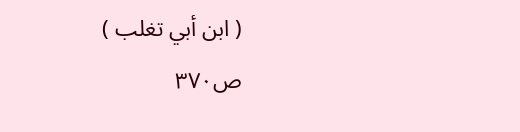( ابن أبي تغلب )
ص٣٧٠